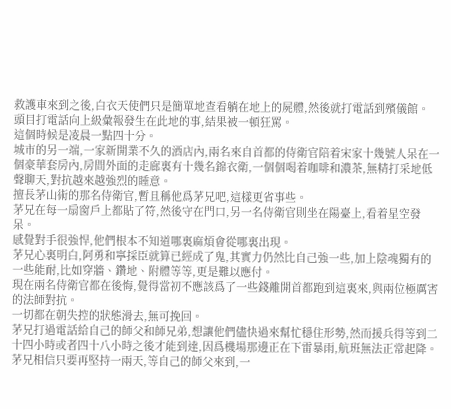救護車來到之後,白衣天使們只是簡單地查看躺在地上的屍體,然後就打電話到殯儀館。
頭目打電話向上級彙報發生在此地的事,結果被一頓狂罵。
這個時候是凌晨一點四十分。
城市的另一端,一家新開業不久的酒店內,兩名來自首都的侍衛官陪着宋家十幾號人呆在一個豪華套房內,房間外面的走廊裏有十幾名錦衣衛,一個個喝着咖啡和濃茶,無精打采地低聲聊天,對抗越來越強烈的睡意。
擅長茅山術的那名侍衛官,暫且稱他爲茅兄吧,這樣更省事些。
茅兄在每一扇窗戶上都貼了符,然後守在門口,另一名侍衛官則坐在陽臺上,看着星空發呆。
感覺對手很強悍,他們根本不知道哪裏麻煩會從哪裏出現。
茅兄心裏明白,阿勇和寧採臣就算已經成了鬼,其實力仍然比自己強一些,加上陰魂獨有的一些能耐,比如穿牆、鑽地、附體等等,更是難以應付。
現在兩名侍衛官都在後悔,覺得當初不應該爲了一些錢離開首都跑到這裏來,與兩位極厲害的法師對抗。
一切都在朝失控的狀態滑去,無可挽回。
茅兄打過電話給自己的師父和師兄弟,想讓他們儘快過來幫忙穩住形勢,然而援兵得等到二十四小時或者四十八小時之後才能到達,因爲機場那邊正在下雷暴雨,航班無法正常起降。
茅兄相信只要再堅持一兩天,等自己的師父來到,一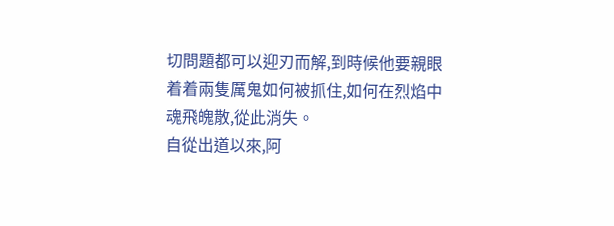切問題都可以迎刃而解,到時候他要親眼着着兩隻厲鬼如何被抓住,如何在烈焰中魂飛魄散,從此消失。
自從出道以來,阿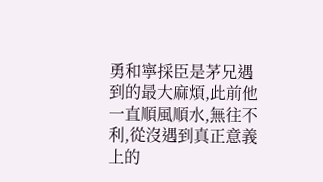勇和寧採臣是茅兄遇到的最大麻煩,此前他一直順風順水,無往不利,從沒遇到真正意義上的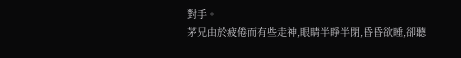對手。
茅兄由於疲倦而有些走神,眼睛半睜半閉,昏昏欲睡,卻聽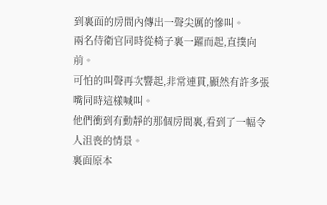到裏面的房間內傳出一聲尖厲的慘叫。
兩名侍衛官同時從椅子裏一躍而起,直撲向前。
可怕的叫聲再次響起,非常連貫,顯然有許多張嘴同時這樣喊叫。
他們衝到有動靜的那個房間裏,看到了一幅令人沮喪的情景。
裏面原本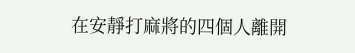在安靜打麻將的四個人離開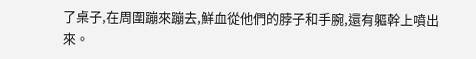了桌子,在周圍蹦來蹦去,鮮血從他們的脖子和手腕,還有軀幹上噴出來。